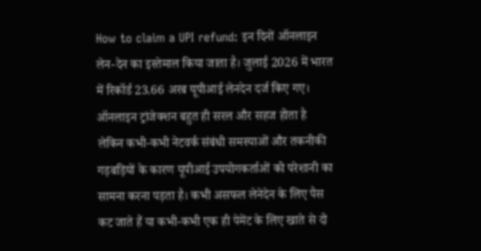How to claim a UPI refund: इन दिनों ऑनलाइन लेन-देन का इस्तेमाल किया जाता है। जुलाई 2026 में भारत में रिकॉर्ड 23.66 अरब यूपीआई लेनदेन दर्ज किए गए। ऑनलाइन ट्रांजेक्शन बहुत ही सरल और सहज होता है लेकिन कभी-कभी नेटवर्क संबंधी समस्याओं और तकनीकी गड़बड़ियों के कारण यूपीआई उपयोगकर्ताओं को परेशानी का सामना करना पड़ता है। कभी असफल लेनेदेन के लिए पैस कट जाते हैं या कभी-कभी एक ही पेमेंट के लिए खाते से दो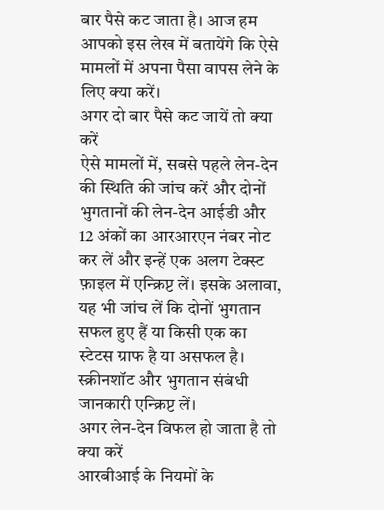बार पैसे कट जाता है। आज हम आपको इस लेख में बतायेंगे कि ऐसे मामलों में अपना पैसा वापस लेने के लिए क्या करें।
अगर दो बार पैसे कट जायें तो क्या करें
ऐसे मामलों में, सबसे पहले लेन-देन की स्थिति की जांच करें और दोनों भुगतानों की लेन-देन आईडी और 12 अंकों का आरआरएन नंबर नोट कर लें और इन्हें एक अलग टेक्स्ट फ़ाइल में एन्क्रिप्ट लें। इसके अलावा, यह भी जांच लें कि दोनों भुगतान सफल हुए हैं या किसी एक का स्टेटस ग्राफ है या असफल है। स्क्रीनशॉट और भुगतान संबंधी जानकारी एन्क्रिप्ट लें।
अगर लेन-देन विफल हो जाता है तो क्या करें
आरबीआई के नियमों के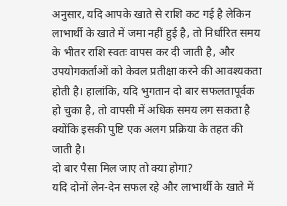अनुसार, यदि आपके खाते से राशि कट गई है लेकिन लाभार्थी के खाते में जमा नहीं हुई है, तो निर्धारित समय के भीतर राशि स्वतः वापस कर दी जाती है, और उपयोगकर्ताओं को केवल प्रतीक्षा करने की आवश्यकता होती है। हालांकि, यदि भुगतान दो बार सफलतापूर्वक हो चुका है, तो वापसी में अधिक समय लग सकता है क्योंकि इसकी पुष्टि एक अलग प्रक्रिया के तहत की जाती है।
दो बार पैसा मिल जाए तो क्या होगा?
यदि दोनों लेन-देन सफल रहे और लाभार्थी के खाते में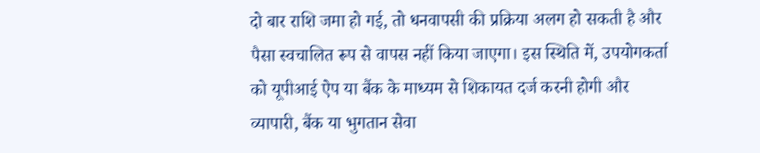दो बार राशि जमा हो गई, तो धनवापसी की प्रक्रिया अलग हो सकती है और पैसा स्वचालित रूप से वापस नहीं किया जाएगा। इस स्थिति में, उपयोगकर्ता को यूपीआई ऐप या बैंक के माध्यम से शिकायत दर्ज करनी होगी और व्यापारी, बैंक या भुगतान सेवा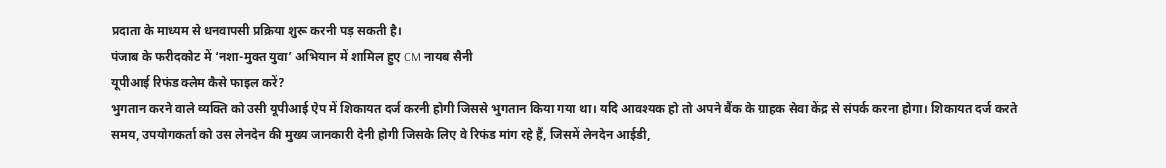प्रदाता के माध्यम से धनवापसी प्रक्रिया शुरू करनी पड़ सकती है।
पंजाब के फरीदकोट में ‘नशा-मुक्त युवा’ अभियान में शामिल हुए CM नायब सैनी
यूपीआई रिफंड क्लेम कैसे फाइल करें?
भुगतान करने वाले व्यक्ति को उसी यूपीआई ऐप में शिकायत दर्ज करनी होगी जिससे भुगतान किया गया था। यदि आवश्यक हो तो अपने बैंक के ग्राहक सेवा केंद्र से संपर्क करना होगा। शिकायत दर्ज करते समय, उपयोगकर्ता को उस लेनदेन की मुख्य जानकारी देनी होगी जिसके लिए वे रिफंड मांग रहे हैं, जिसमें लेनदेन आईडी,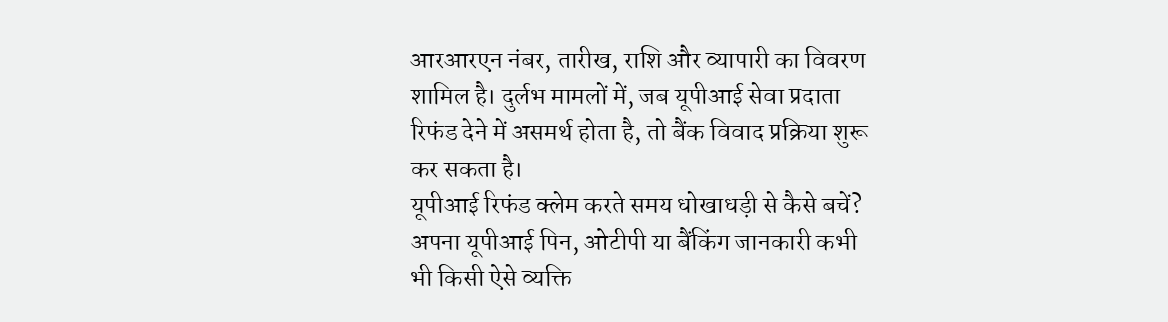आरआरएन नंबर, तारीख, राशि और व्यापारी का विवरण शामिल है। दुर्लभ मामलों में, जब यूपीआई सेवा प्रदाता रिफंड देने में असमर्थ होता है, तो बैंक विवाद प्रक्रिया शुरू कर सकता है।
यूपीआई रिफंड क्लेम करते समय धोखाधड़ी से कैसे बचें?
अपना यूपीआई पिन, ओटीपी या बैंकिंग जानकारी कभी भी किसी ऐसे व्यक्ति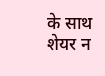के साथ शेयर न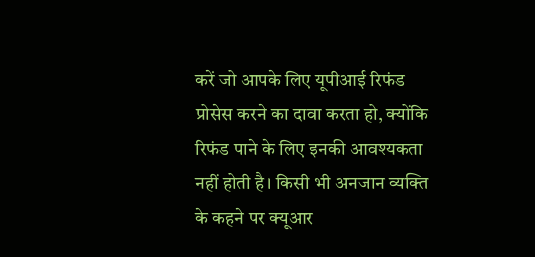करें जो आपके लिए यूपीआई रिफंड प्रोसेस करने का दावा करता हो, क्योंकि रिफंड पाने के लिए इनकी आवश्यकता नहीं होती है। किसी भी अनजान व्यक्ति के कहने पर क्यूआर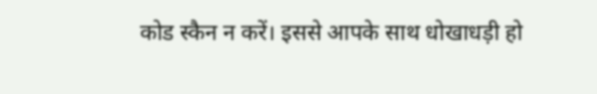कोड स्कैन न करें। इससे आपके साथ धोखाधड़ी हो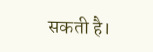सकती है।